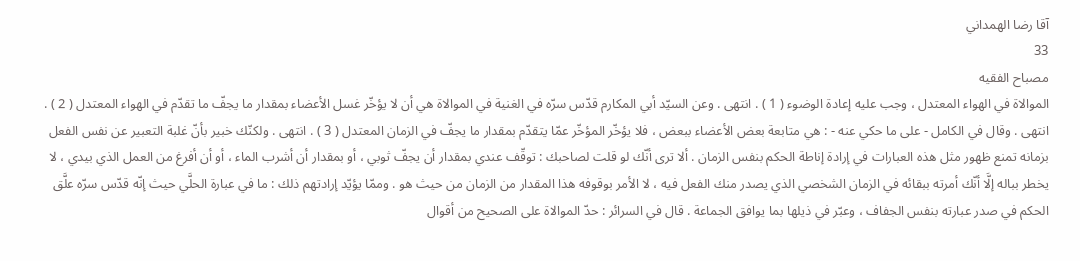آقا رضا الهمداني
33
مصباح الفقيه
الموالاة في الهواء المعتدل ، وجب عليه إعادة الوضوء ( 1 ) . انتهى . وعن السيّد أبي المكارم قدّس سرّه في الغنية في الموالاة هي أن لا يؤخّر غسل الأعضاء بمقدار ما يجفّ ما تقدّم في الهواء المعتدل ( 2 ) . انتهى . وقال في الكامل - على ما حكي عنه - : هي متابعة بعض الأعضاء ببعض ، فلا يؤخّر المؤخّر عمّا يتقدّم بمقدار ما يجفّ في الزمان المعتدل ( 3 ) . انتهى . ولكنّك خبير بأنّ غلبة التعبير عن نفس الفعل بزمانه تمنع ظهور مثل هذه العبارات في إرادة إناطة الحكم بنفس الزمان . ألا ترى أنّك لو قلت لصاحبك : توقّف عندي بمقدار أن يجفّ ثوبي ، أو بمقدار أن أشرب الماء ، أو أن أفرغ من العمل الذي بيدي ، لا يخطر بباله إلَّا أنّك أمرته ببقائه في الزمان الشخصي الذي يصدر منك الفعل فيه ، لا الأمر بوقوفه هذا المقدار من الزمان من حيث هو . وممّا يؤيّد إرادتهم ذلك : ما في عبارة الحلَّي حيث إنّه قدّس سرّه علَّق الحكم في صدر عبارته بنفس الجفاف ، وعبّر في ذيلها بما يوافق الجماعة . قال في السرائر : حدّ الموالاة على الصحيح من أقوال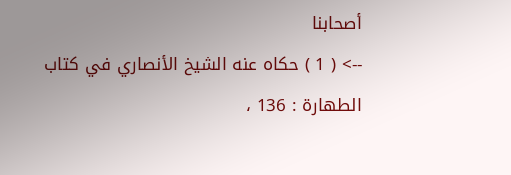أصحابنا
--> ( 1 ) حكاه عنه الشيخ الأنصاري في كتاب الطهارة : 136 ،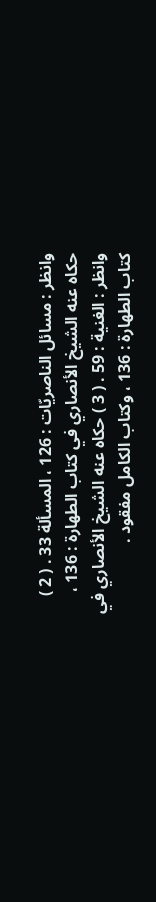وانظر : مسائل الناصريّات : 126 ، المسألة 33 . ( 2 ) حكاه عنه الشيخ الأنصاري في كتاب الطهارة : 136 ، وانظر : الغنية : 59 . ( 3 ) حكاه عنه الشيخ الأنصاري في كتاب الطهارة : 136 ، وكتاب الكامل مفقود .